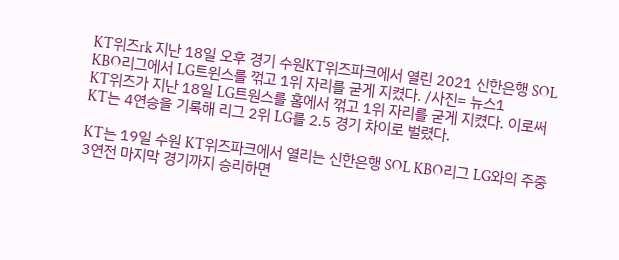KT위즈rk 지난 18일 오후 경기 수원KT위즈파크에서 열린 2021 신한은행 SOL KBO리그에서 LG트윈스를 꺾고 1위 자리를 굳게 지켰다. /사진= 뉴스1
KT위즈가 지난 18일 LG트원스를 홈에서 꺾고 1위 자리를 굳게 지켰다. 이로써 KT는 4연승을 기록해 리그 2위 LG를 2.5 경기 차이로 벌렸다.

KT는 19일 수원 KT위즈파크에서 열리는 신한은행 SOL KBO리그 LG와의 주중 3연전 마지막 경기까지 승리하면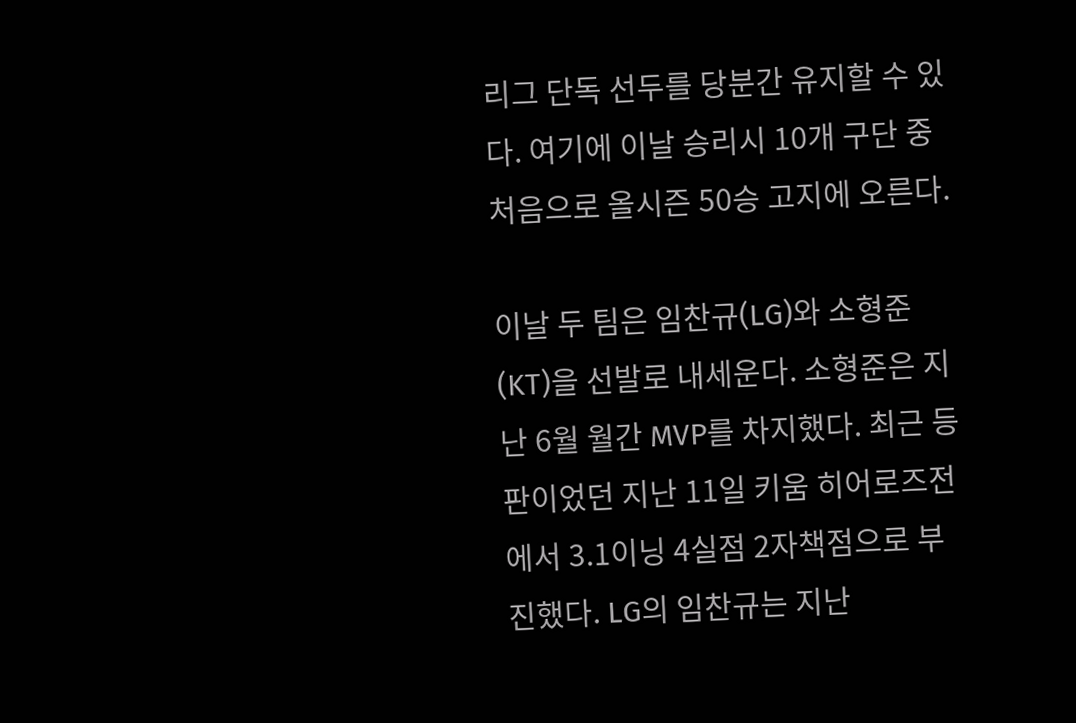리그 단독 선두를 당분간 유지할 수 있다. 여기에 이날 승리시 10개 구단 중 처음으로 올시즌 50승 고지에 오른다.

이날 두 팀은 임찬규(LG)와 소형준(KT)을 선발로 내세운다. 소형준은 지난 6월 월간 MVP를 차지했다. 최근 등판이었던 지난 11일 키움 히어로즈전에서 3.1이닝 4실점 2자책점으로 부진했다. LG의 임찬규는 지난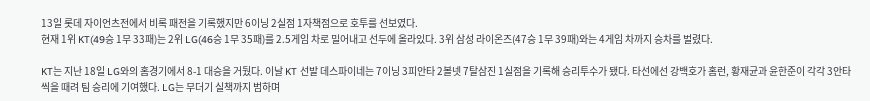13일 롯데 자이언츠전에서 비록 패전을 기록했지만 6이닝 2실점 1자책점으로 호투를 선보였다.
현재 1위 KT(49승 1무 33패)는 2위 LG(46승 1무 35패)를 2.5게임 차로 밀어내고 선두에 올라있다. 3위 삼성 라이온즈(47승 1무 39패)와는 4게임 차까지 승차를 벌렸다.

KT는 지난 18일 LG와의 홈경기에서 8-1 대승을 거뒀다. 이날 KT 선발 데스파이네는 7이닝 3피안타 2볼넷 7탈삼진 1실점을 기록해 승리투수가 됐다. 타선에선 강백호가 홈런, 황재균과 윤한준이 각각 3안타씩을 때려 팀 승리에 기여했다. LG는 무더기 실책까지 범하며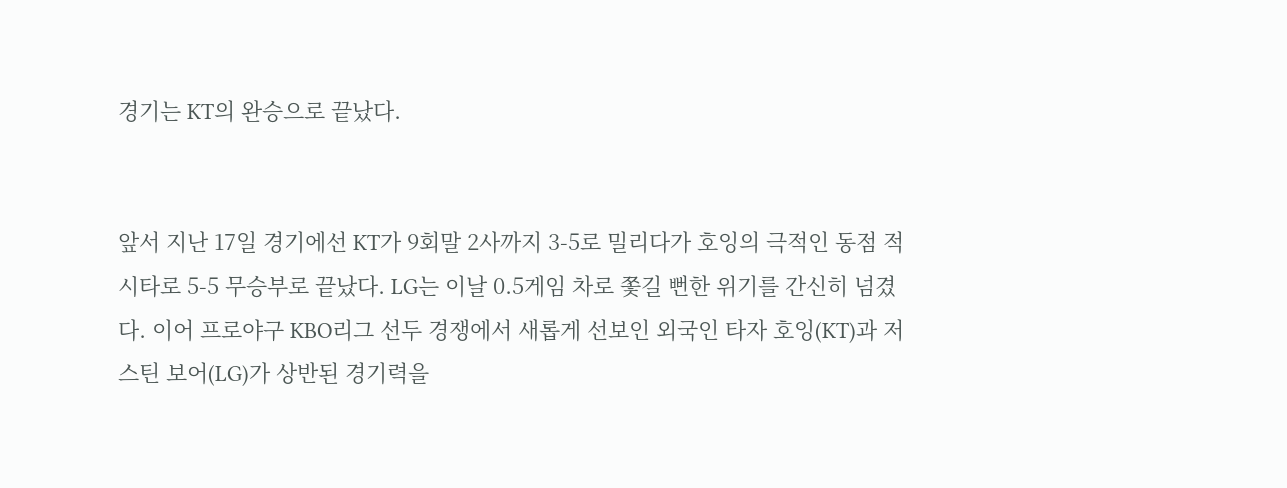경기는 KT의 완승으로 끝났다.


앞서 지난 17일 경기에선 KT가 9회말 2사까지 3-5로 밀리다가 호잉의 극적인 동점 적시타로 5-5 무승부로 끝났다. LG는 이날 0.5게임 차로 쫓길 뻔한 위기를 간신히 넘겼다. 이어 프로야구 KBO리그 선두 경쟁에서 새롭게 선보인 외국인 타자 호잉(KT)과 저스틴 보어(LG)가 상반된 경기력을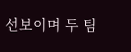선보이며 두 팀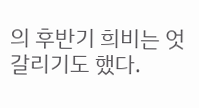의 후반기 희비는 엇갈리기도 했다.